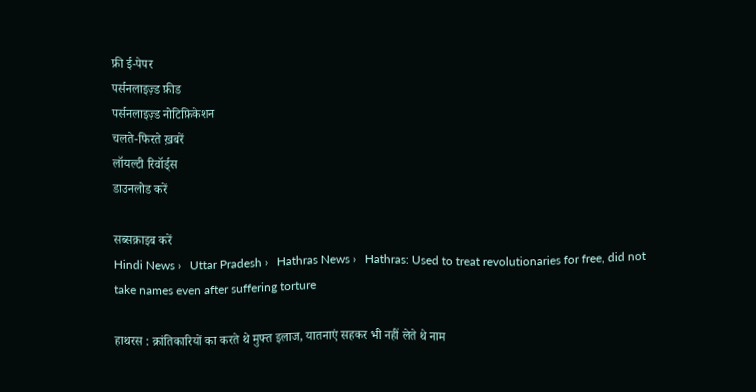फ्री ई-पेपर
पर्सनलाइज़्ड फ़ीड
पर्सनलाइज़्ड नोटिफ़िकेशन
चलते-फिरते ख़बरें
लॉयल्टी रिवॉर्ड्स
डाउनलोड करें

सब्सक्राइब करें
Hindi News ›   Uttar Pradesh ›   Hathras News ›   Hathras: Used to treat revolutionaries for free, did not take names even after suffering torture

हाथरस : क्रांतिकारियों का करते थे मुफ्त इलाज, यातनाएं सहकर भी नहीं लेते थे नाम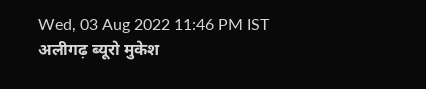Wed, 03 Aug 2022 11:46 PM IST
अलीगढ़ ब्यूरो मुकेश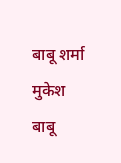बाबू शर्मा
मुकेश बाबू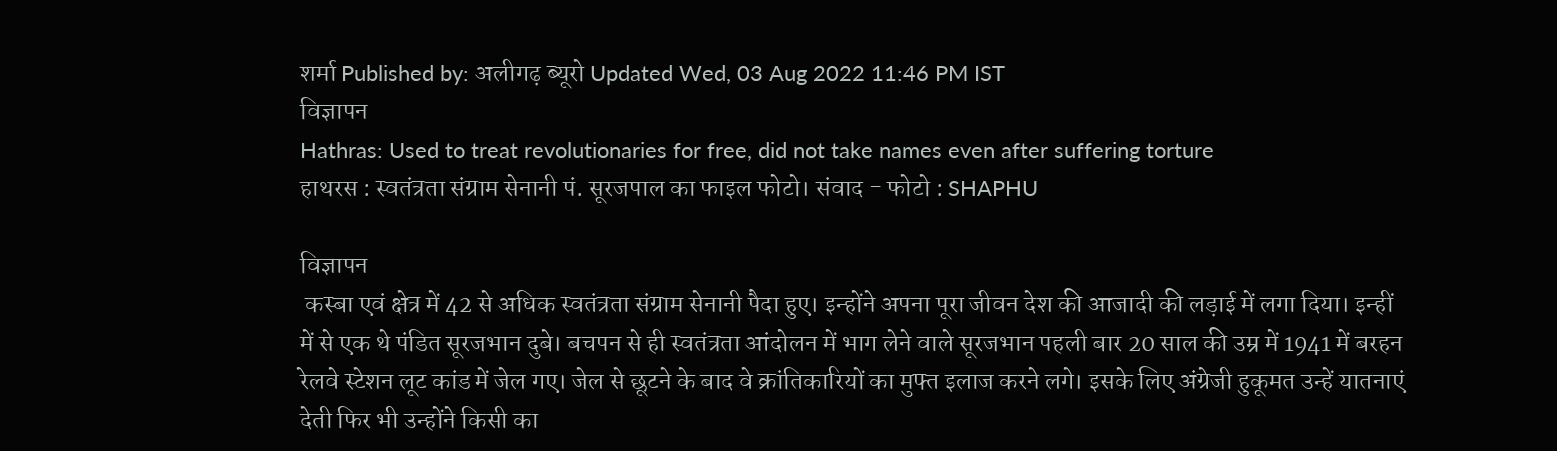शर्मा Published by: अलीगढ़ ब्यूरो Updated Wed, 03 Aug 2022 11:46 PM IST
विज्ञापन
Hathras: Used to treat revolutionaries for free, did not take names even after suffering torture
हाथरस : स्वतंत्रता संग्राम सेनानी पं. सूरजपाल का फाइल फोटो। संवाद - फोटो : SHAPHU

विज्ञापन
 कस्बा एवं क्षेत्र में 42 से अधिक स्वतंत्रता संग्राम सेनानी पैदा हुए। इन्होंने अपना पूरा जीवन देश की आजादी की लड़ाई में लगा दिया। इन्हीं में से एक थे पंडित सूरजभान दुबे। बचपन से ही स्वतंत्रता आंदोलन में भाग लेने वाले सूरजभान पहली बार 20 साल की उम्र में 1941 में बरहन रेलवे स्टेशन लूट कांड में जेल गए। जेल से छूटने के बाद वे क्रांतिकारियों का मुफ्त इलाज करने लगे। इसके लिए अंग्रेजी हुकूमत उन्हें यातनाएं देती फिर भी उन्होंने किसी का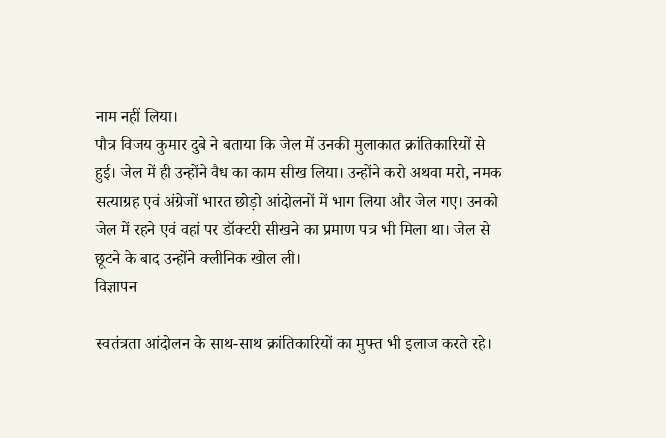नाम नहीं लिया।
पौत्र विजय कुमार दुबे ने बताया कि जेल में उनकी मुलाकात क्रांतिकारियों से हुई। जेल में ही उन्होंने वैध का काम सीख लिया। उन्होंने करो अथवा मरो, नमक सत्याग्रह एवं अंग्रेजों भारत छोड़ो आंदोलनों में भाग लिया और जेल गए। उनको जेल में रहने एवं वहां पर डॉक्टरी सीखने का प्रमाण पत्र भी मिला था। जेल से छूटने के बाद उन्होंने क्लीनिक खोल ली।
विज्ञापन

स्वतंत्रता आंदोलन के साथ-साथ क्रांतिकारियों का मुफ्त भी इलाज करते रहे।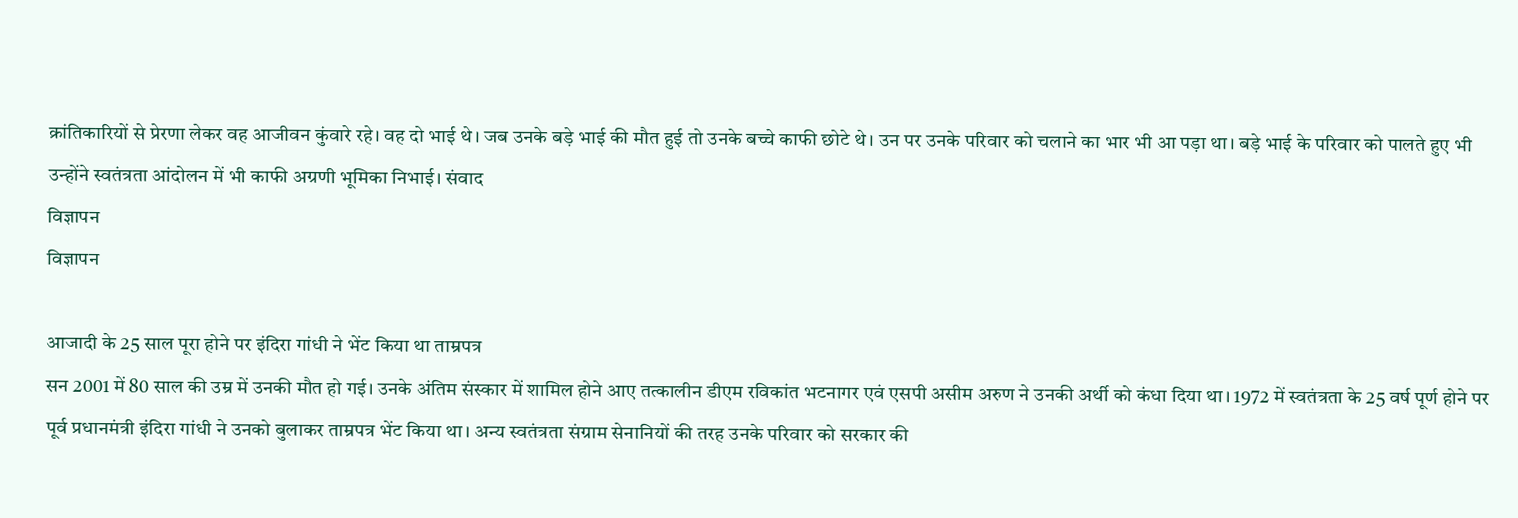क्रांतिकारियों से प्रेरणा लेकर वह आजीवन कुंवारे रहे। वह दो भाई थे। जब उनके बड़े भाई की मौत हुई तो उनके बच्चे काफी छोटे थे। उन पर उनके परिवार को चलाने का भार भी आ पड़ा था। बड़े भाई के परिवार को पालते हुए भी उन्होंने स्वतंत्रता आंदोलन में भी काफी अग्रणी भूमिका निभाई। संवाद
विज्ञापन
विज्ञापन

आजादी के 25 साल पूरा होने पर इंदिरा गांधी ने भेंट किया था ताम्रपत्र
सन 2001 में 80 साल की उम्र में उनकी मौत हो गई। उनके अंतिम संस्कार में शामिल होने आए तत्कालीन डीएम रविकांत भटनागर एवं एसपी असीम अरुण ने उनकी अर्थी को कंधा दिया था। 1972 में स्वतंत्रता के 25 वर्ष पूर्ण होने पर पूर्व प्रधानमंत्री इंदिरा गांधी ने उनको बुलाकर ताम्रपत्र भेंट किया था। अन्य स्वतंत्रता संग्राम सेनानियों की तरह उनके परिवार को सरकार की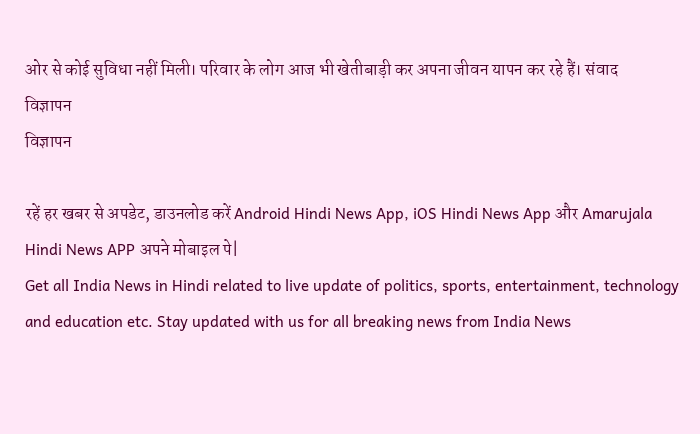ओर से कोई सुविधा नहीं मिली। परिवार के लोग आज भी खेतीबाड़ी कर अपना जीवन यापन कर रहे हैं। संवाद
विज्ञापन
विज्ञापन

रहें हर खबर से अपडेट, डाउनलोड करें Android Hindi News App, iOS Hindi News App और Amarujala Hindi News APP अपने मोबाइल पे|
Get all India News in Hindi related to live update of politics, sports, entertainment, technology and education etc. Stay updated with us for all breaking news from India News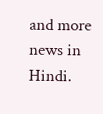and more news in Hindi.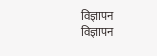विज्ञापन
विज्ञापन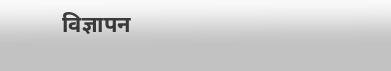विज्ञापन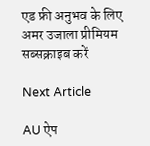एड फ्री अनुभव के लिए अमर उजाला प्रीमियम सब्सक्राइब करें

Next Article

AU ऐप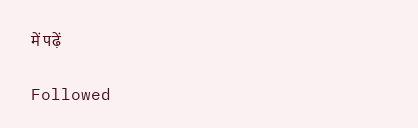में पढ़ें

Followed